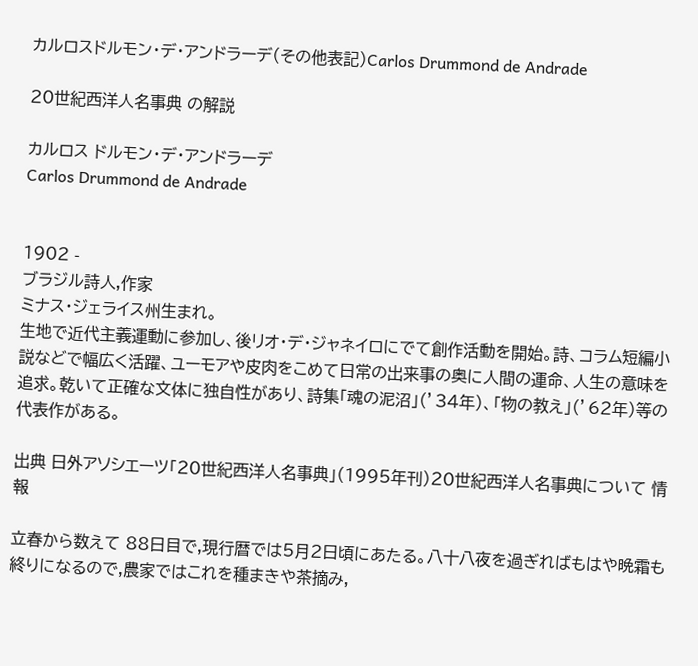カルロスドルモン・デ・アンドラーデ(その他表記)Carlos Drummond de Andrade

20世紀西洋人名事典 の解説

カルロス ドルモン・デ・アンドラーデ
Carlos Drummond de Andrade


1902 -
ブラジル詩人,作家
ミナス・ジェライス州生まれ。
生地で近代主義運動に参加し、後リオ・デ・ジャネイロにでて創作活動を開始。詩、コラム短編小説などで幅広く活躍、ユーモアや皮肉をこめて日常の出来事の奥に人間の運命、人生の意味を追求。乾いて正確な文体に独自性があり、詩集「魂の泥沼」(’34年)、「物の教え」(’62年)等の代表作がある。

出典 日外アソシエーツ「20世紀西洋人名事典」(1995年刊)20世紀西洋人名事典について 情報

立春から数えて 88日目で,現行暦では5月2日頃にあたる。八十八夜を過ぎればもはや晩霜も終りになるので,農家ではこれを種まきや茶摘み,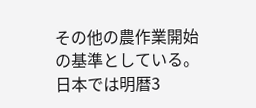その他の農作業開始の基準としている。日本では明暦3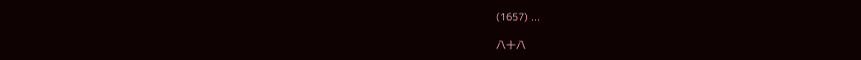(1657) ...

八十八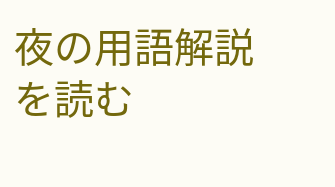夜の用語解説を読む